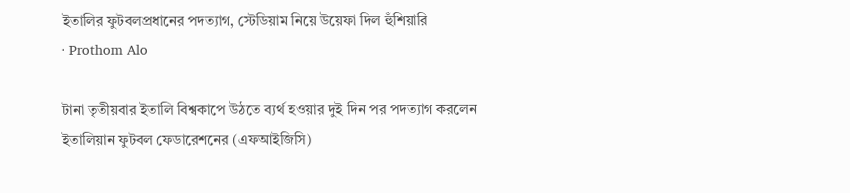ইতালির ফুটবলপ্রধানের পদত্যাগ, স্টেডিয়াম নিয়ে উয়েফা দিল হুঁশিয়ারি
· Prothom Alo

টানা তৃতীয়বার ইতালি বিশ্বকাপে উঠতে ব্যর্থ হওয়ার দুই দিন পর পদত্যাগ করলেন ইতালিয়ান ফুটবল ফেডারেশনের (এফআইজিসি)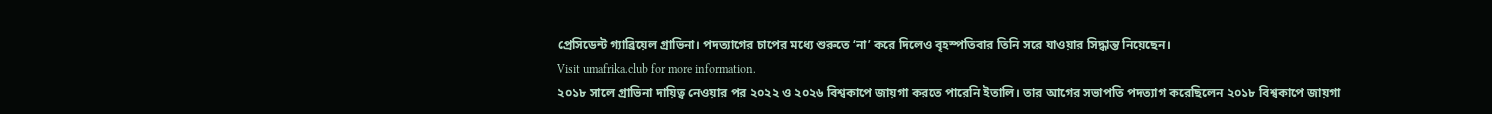প্রেসিডেন্ট গ্যাব্রিয়েল গ্রাভিনা। পদত্যাগের চাপের মধ্যে শুরুতে ‘না’ করে দিলেও বৃহস্পতিবার তিনি সরে যাওয়ার সিদ্ধান্ত নিয়েছেন।
Visit umafrika.club for more information.
২০১৮ সালে গ্রাভিনা দায়িত্ব নেওয়ার পর ২০২২ ও ২০২৬ বিশ্বকাপে জায়গা করতে পারেনি ইতালি। তার আগের সভাপতি পদত্যাগ করেছিলেন ২০১৮ বিশ্বকাপে জায়গা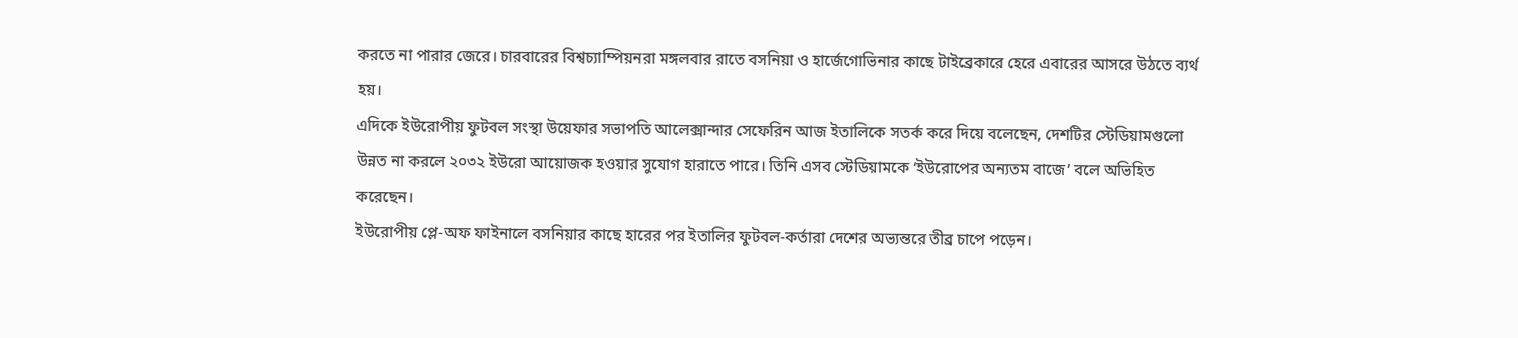করতে না পারার জেরে। চারবারের বিশ্বচ্যাম্পিয়নরা মঙ্গলবার রাতে বসনিয়া ও হার্জেগোভিনার কাছে টাইব্রেকারে হেরে এবারের আসরে উঠতে ব্যর্থ হয়।
এদিকে ইউরোপীয় ফুটবল সংস্থা উয়েফার সভাপতি আলেক্সান্দার সেফেরিন আজ ইতালিকে সতর্ক করে দিয়ে বলেছেন, দেশটির স্টেডিয়ামগুলো উন্নত না করলে ২০৩২ ইউরো আয়োজক হওয়ার সুযোগ হারাতে পারে। তিনি এসব স্টেডিয়ামকে ‘ইউরোপের অন্যতম বাজে’ বলে অভিহিত করেছেন।
ইউরোপীয় প্লে-অফ ফাইনালে বসনিয়ার কাছে হারের পর ইতালির ফুটবল-কর্তারা দেশের অভ্যন্তরে তীব্র চাপে পড়েন।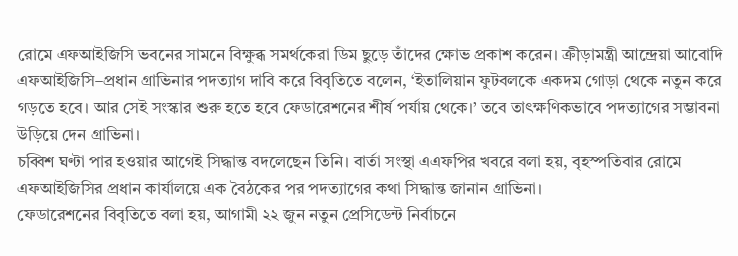রোমে এফআইজিসি ভবনের সামনে বিক্ষুব্ধ সমর্থকেরা ডিম ছুড়ে তাঁদের ক্ষোভ প্রকাশ করেন। ক্রীড়ামন্ত্রী আন্দ্রেয়া আবোদি এফআইজিসি–প্রধান গ্রাভিনার পদত্যাগ দাবি করে বিবৃতিতে বলেন, ‘ইতালিয়ান ফুটবলকে একদম গোড়া থেকে নতুন করে গড়তে হবে। আর সেই সংস্কার শুরু হতে হবে ফেডারেশনের শীর্ষ পর্যায় থেকে।’ তবে তাৎক্ষণিকভাবে পদত্যাগের সম্ভাবনা উড়িয়ে দেন গ্রাভিনা।
চব্বিশ ঘণ্টা পার হওয়ার আগেই সিদ্ধান্ত বদলেছেন তিনি। বার্তা সংস্থা এএফপির খবরে বলা হয়, বৃহস্পতিবার রোমে এফআইজিসির প্রধান কার্যালয়ে এক বৈঠকের পর পদত্যাগের কথা সিদ্ধান্ত জানান গ্রাভিনা।
ফেডারেশনের বিবৃতিতে বলা হয়, আগামী ২২ জুন নতুন প্রেসিডেন্ট নির্বাচনে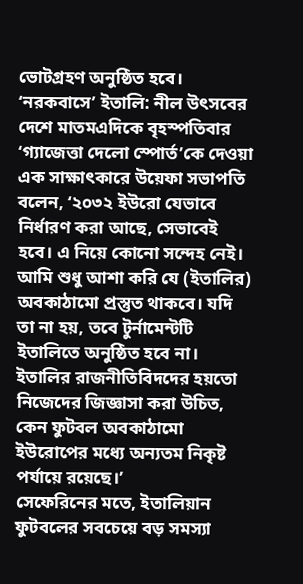ভোটগ্রহণ অনুষ্ঠিত হবে।
‘নরকবাসে’ ইতালি: নীল উৎসবের দেশে মাতমএদিকে বৃহস্পতিবার ‘গ্যাজেত্তা দেলো স্পোর্ত’কে দেওয়া এক সাক্ষাৎকারে উয়েফা সভাপতি বলেন, ‘২০৩২ ইউরো যেভাবে নির্ধারণ করা আছে, সেভাবেই হবে। এ নিয়ে কোনো সন্দেহ নেই। আমি শুধু আশা করি যে (ইতালির) অবকাঠামো প্রস্তুত থাকবে। যদি তা না হয়, তবে টুর্নামেন্টটি ইতালিতে অনুষ্ঠিত হবে না। ইতালির রাজনীতিবিদদের হয়তো নিজেদের জিজ্ঞাসা করা উচিত, কেন ফুটবল অবকাঠামো ইউরোপের মধ্যে অন্যতম নিকৃষ্ট পর্যায়ে রয়েছে।’
সেফেরিনের মতে, ইতালিয়ান ফুটবলের সবচেয়ে বড় সমস্যা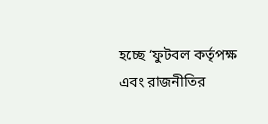হচ্ছে ‘ফুটবল কর্তৃপক্ষ এবং রাজনীতির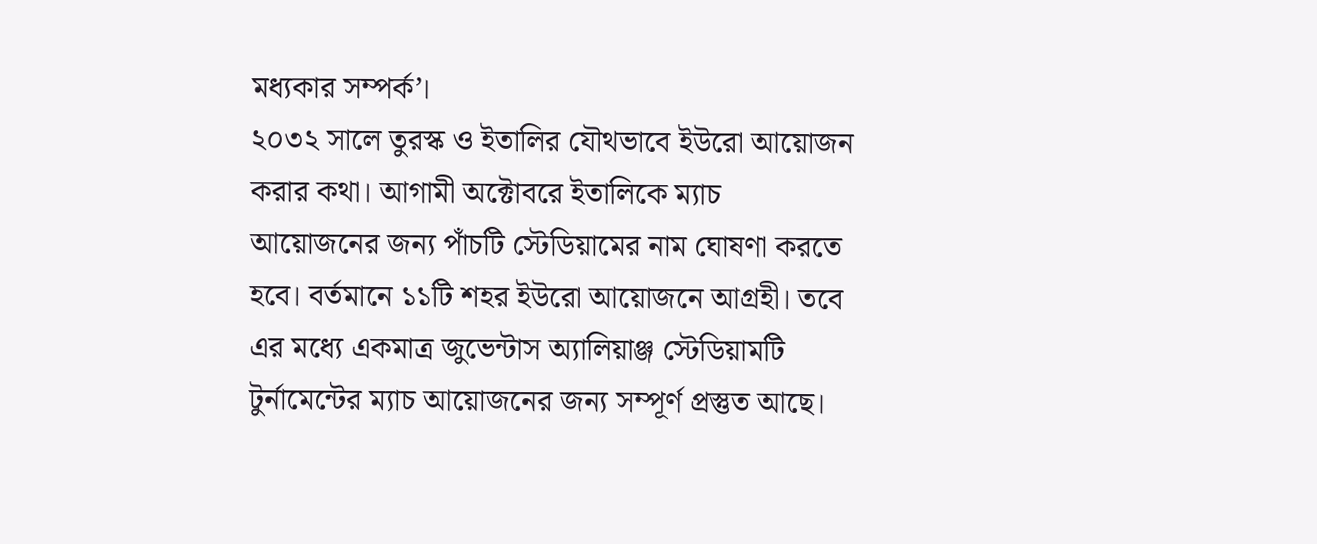মধ্যকার সম্পর্ক’।
২০৩২ সালে তুরস্ক ও ইতালির যৌথভাবে ইউরো আয়োজন করার কথা। আগামী অক্টোবরে ইতালিকে ম্যাচ আয়োজনের জন্য পাঁচটি স্টেডিয়ামের নাম ঘোষণা করতে হবে। বর্তমানে ১১টি শহর ইউরো আয়োজনে আগ্রহী। তবে এর মধ্যে একমাত্র জুভেন্টাস অ্যালিয়াঞ্জ স্টেডিয়ামটি টুর্নামেন্টের ম্যাচ আয়োজনের জন্য সম্পূর্ণ প্রস্তুত আছে।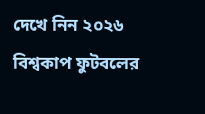দেখে নিন ২০২৬ বিশ্বকাপ ফুটবলের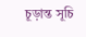চূড়ান্ত সূচি